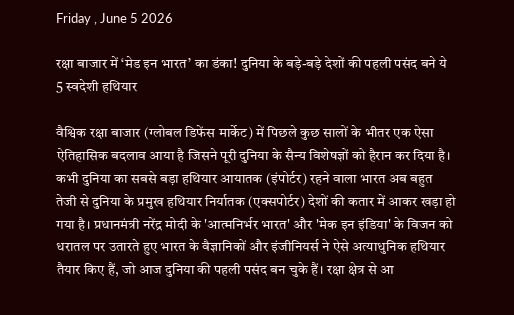Friday , June 5 2026

रक्षा बाजार में ‘मेड इन भारत’ का डंका! दुनिया के बड़े-बड़े देशों की पहली पसंद बने ये 5 स्वदेशी हथियार

वैश्विक रक्षा बाजार (ग्लोबल डिफेंस मार्केट) में पिछले कुछ सालों के भीतर एक ऐसा ऐतिहासिक बदलाव आया है जिसने पूरी दुनिया के सैन्य विशेषज्ञों को हैरान कर दिया है। कभी दुनिया का सबसे बड़ा हथियार आयातक (इंपोर्टर) रहने वाला भारत अब बहुत तेजी से दुनिया के प्रमुख हथियार निर्यातक (एक्सपोर्टर) देशों की कतार में आकर खड़ा हो गया है। प्रधानमंत्री नरेंद्र मोदी के 'आत्मनिर्भर भारत' और 'मेक इन इंडिया' के विजन को धरातल पर उतारते हुए भारत के वैज्ञानिकों और इंजीनियर्स ने ऐसे अत्याधुनिक हथियार तैयार किए हैं, जो आज दुनिया की पहली पसंद बन चुके हैं। रक्षा क्षेत्र से आ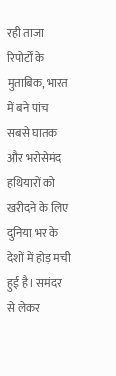रही ताजा रिपोर्टों के मुताबिक, भारत में बने पांच सबसे घातक और भरोसेमंद हथियारों को खरीदने के लिए दुनिया भर के देशों में होड़ मची हुई है। समंदर से लेकर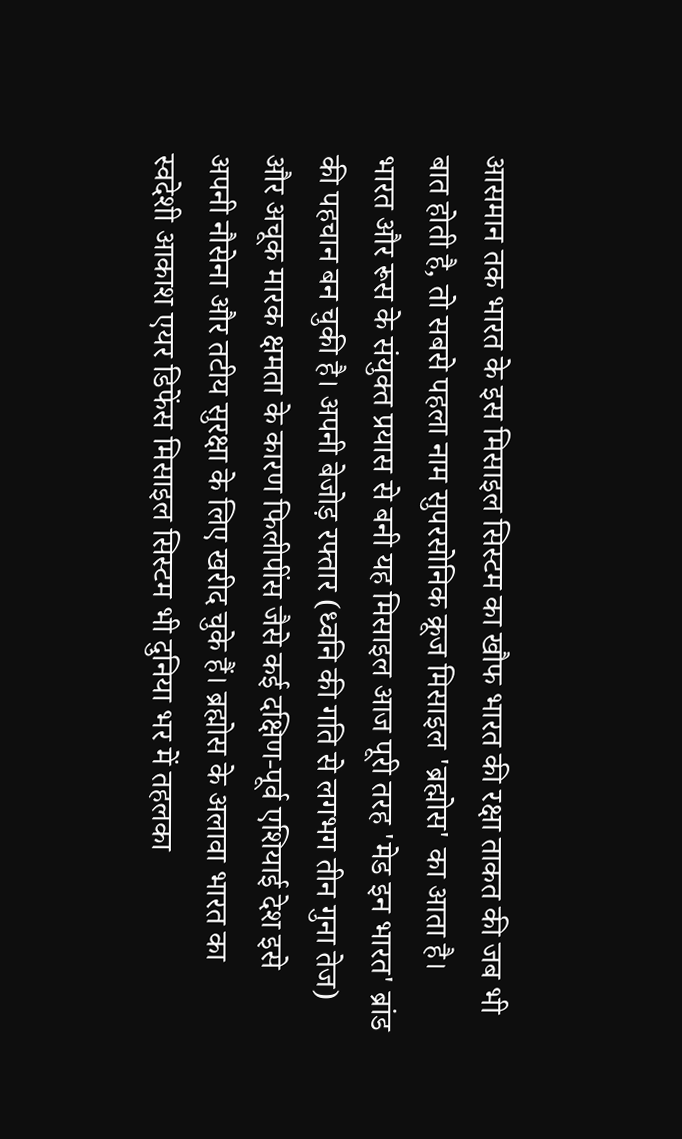आसमान तक भारत के इस मिसाइल सिस्टम का खौफ भारत की रक्षा ताकत की जब भी बात होती है, तो सबसे पहला नाम सुपरसोनिक क्रूज मिसाइल 'ब्रह्मोस' का आता है। भारत और रूस के संयुक्त प्रयास से बनी यह मिसाइल आज पूरी तरह 'मेड इन भारत' ब्रांड की पहचान बन चुकी है। अपनी बेजोड़ रफ्तार (ध्वनि की गति से लगभग तीन गुना तेज) और अचूक मारक क्षमता के कारण फिलीपींस जैसे कई दक्षिण-पूर्व एशियाई देश इसे अपनी नौसेना और तटीय सुरक्षा के लिए खरीद चुके हैं। ब्रह्मोस के अलावा भारत का स्वदेशी आकाश एयर डिफेंस मिसाइल सिस्टम भी दुनिया भर में तहलका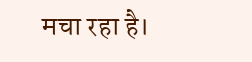मचा रहा है।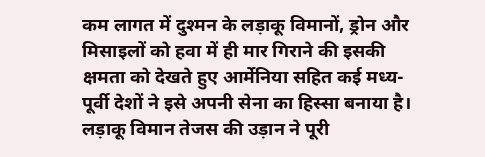कम लागत में दुश्मन के लड़ाकू विमानों, ड्रोन और मिसाइलों को हवा में ही मार गिराने की इसकी क्षमता को देखते हुए आर्मेनिया सहित कई मध्य-पूर्वी देशों ने इसे अपनी सेना का हिस्सा बनाया है। लड़ाकू विमान तेजस की उड़ान ने पूरी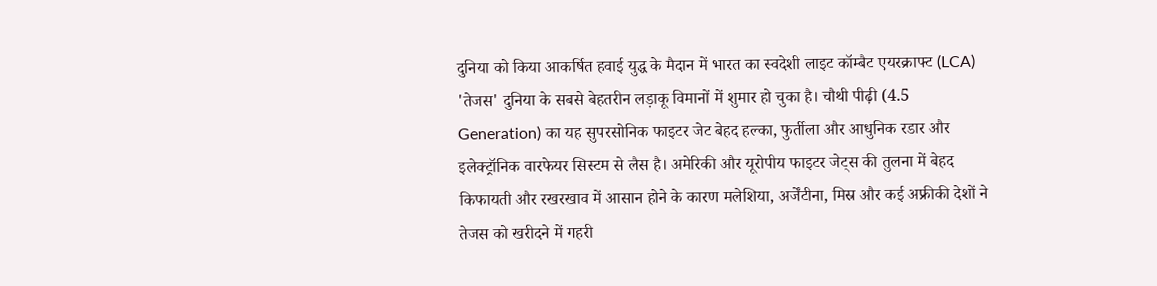दुनिया को किया आकर्षित हवाई युद्ध के मैदान में भारत का स्वदेशी लाइट कॉम्बैट एयरक्राफ्ट (LCA) 'तेजस' दुनिया के सबसे बेहतरीन लड़ाकू विमानों में शुमार हो चुका है। चौथी पीढ़ी (4.5 Generation) का यह सुपरसोनिक फाइटर जेट बेहद हल्का, फुर्तीला और आधुनिक रडार और इलेक्ट्रॉनिक वारफेयर सिस्टम से लैस है। अमेरिकी और यूरोपीय फाइटर जेट्स की तुलना में बेहद किफायती और रखरखाव में आसान होने के कारण मलेशिया, अर्जेंटीना, मिस्र और कई अफ्रीकी देशों ने तेजस को खरीदने में गहरी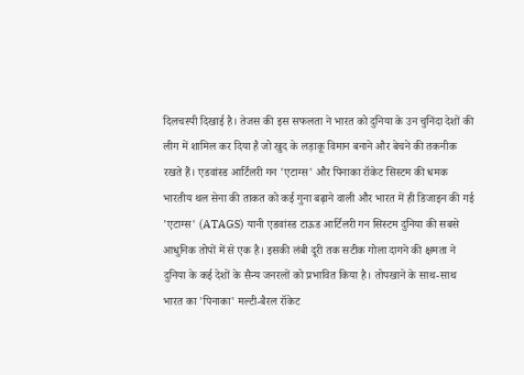दिलचस्पी दिखाई है। तेजस की इस सफलता ने भारत को दुनिया के उन चुनिंदा देशों की लीग में शामिल कर दिया है जो खुद के लड़ाकू विमान बनाने और बेचने की तकनीक रखते हैं। एडवांस्ड आर्टिलरी गन 'एटाग्स' और पिनाका रॉकेट सिस्टम की धमक भारतीय थल सेना की ताकत को कई गुना बढ़ाने वाली और भारत में ही डिजाइन की गई 'एटाग्स' (ATAGS) यानी एडवांस्ड टाऊड आर्टिलरी गन सिस्टम दुनिया की सबसे आधुनिक तोपों में से एक है। इसकी लंबी दूरी तक सटीक गोला दागने की क्षमता ने दुनिया के कई देशों के सैन्य जनरलों को प्रभावित किया है। तोपखाने के साथ-साथ भारत का 'पिनाका' मल्टी-बैरल रॉकेट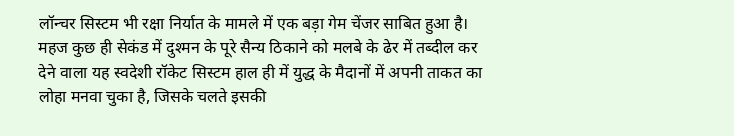लॉन्चर सिस्टम भी रक्षा निर्यात के मामले में एक बड़ा गेम चेंजर साबित हुआ है। महज कुछ ही सेकंड में दुश्मन के पूरे सैन्य ठिकाने को मलबे के ढेर में तब्दील कर देने वाला यह स्वदेशी रॉकेट सिस्टम हाल ही में युद्ध के मैदानों में अपनी ताकत का लोहा मनवा चुका है, जिसके चलते इसकी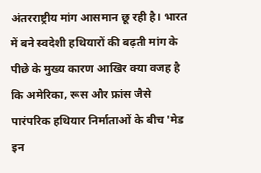अंतरराष्ट्रीय मांग आसमान छू रही है। भारत में बने स्वदेशी हथियारों की बढ़ती मांग के पीछे के मुख्य कारण आखिर क्या वजह है कि अमेरिका, रूस और फ्रांस जैसे पारंपरिक हथियार निर्माताओं के बीच 'मेड इन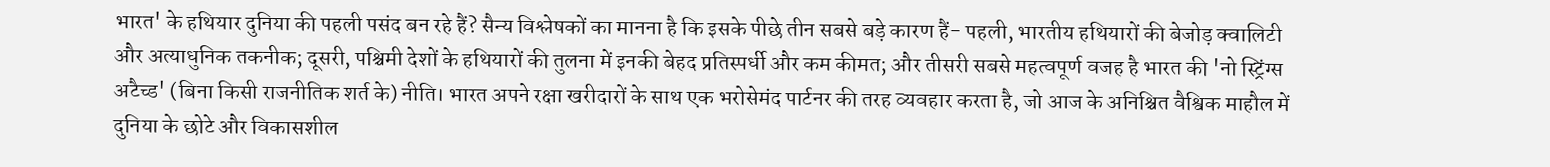भारत' के हथियार दुनिया की पहली पसंद बन रहे हैं? सैन्य विश्लेषकों का मानना है कि इसके पीछे तीन सबसे बड़े कारण हैं- पहली, भारतीय हथियारों की बेजोड़ क्वालिटी और अत्याधुनिक तकनीक; दूसरी, पश्चिमी देशों के हथियारों की तुलना में इनकी बेहद प्रतिस्पर्धी और कम कीमत; और तीसरी सबसे महत्वपूर्ण वजह है भारत की 'नो स्ट्रिंग्स अटैच्ड' (बिना किसी राजनीतिक शर्त के) नीति। भारत अपने रक्षा खरीदारों के साथ एक भरोसेमंद पार्टनर की तरह व्यवहार करता है, जो आज के अनिश्चित वैश्विक माहौल में दुनिया के छोटे और विकासशील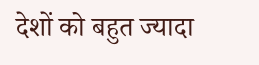देशों को बहुत ज्यादा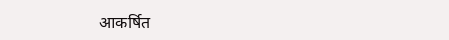आकर्षित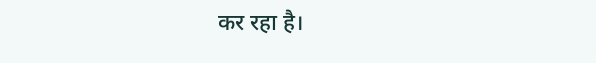कर रहा है।